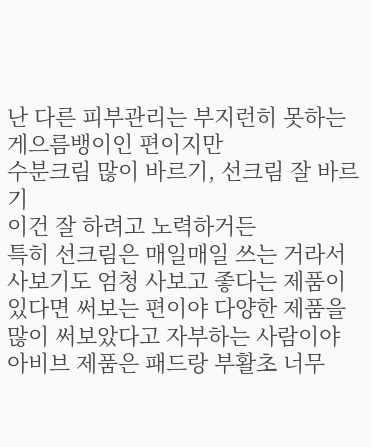난 다른 피부관리는 부지런히 못하는 게으름뱅이인 편이지만
수분크림 많이 바르기, 선크림 잘 바르기
이건 잘 하려고 노력하거든
특히 선크림은 매일매일 쓰는 거라서
사보기도 엄청 사보고 좋다는 제품이 있다면 써보는 편이야 다양한 제품을 많이 써보았다고 자부하는 사람이야
아비브 제품은 패드랑 부활초 너무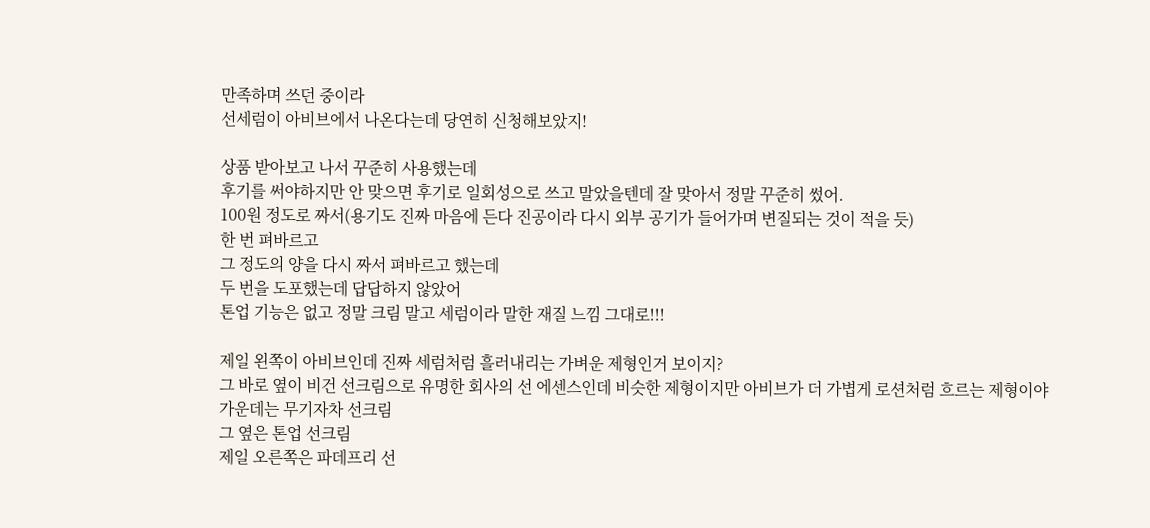만족하며 쓰던 중이라
선세럼이 아비브에서 나온다는데 당연히 신청해보았지!

상품 받아보고 나서 꾸준히 사용했는데
후기를 써야하지만 안 맞으면 후기로 일회성으로 쓰고 말았을텐데 잘 맞아서 정말 꾸준히 썼어.
100원 정도로 짜서(용기도 진짜 마음에 든다 진공이라 다시 외부 공기가 들어가며 변질되는 것이 적을 듯)
한 번 펴바르고
그 정도의 양을 다시 짜서 펴바르고 했는데
두 번을 도포했는데 답답하지 않았어
톤업 기능은 없고 정말 크림 말고 세럼이라 말한 재질 느낌 그대로!!!

제일 왼쪽이 아비브인데 진짜 세럼처럼 흘러내리는 가벼운 제형인거 보이지?
그 바로 옆이 비건 선크림으로 유명한 회사의 선 에센스인데 비슷한 제형이지만 아비브가 더 가볍게 로션처럼 흐르는 제형이야
가운데는 무기자차 선크림
그 옆은 톤업 선크림
제일 오른쪽은 파데프리 선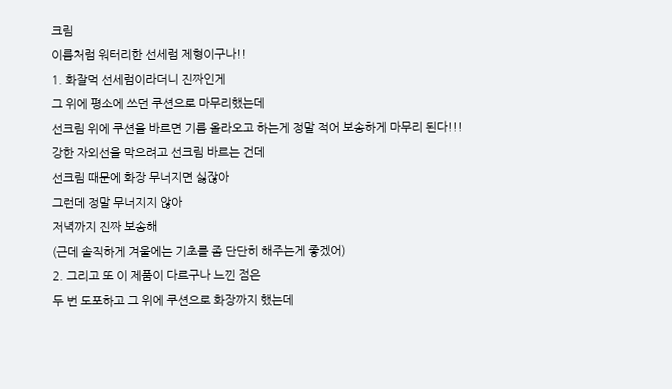크림
이름처럼 워터리한 선세럼 제형이구나!!
1. 화잘먹 선세럼이라더니 진짜인게
그 위에 평소에 쓰던 쿠션으로 마무리했는데
선크림 위에 쿠션을 바르면 기름 올라오고 하는게 정말 적어 보송하게 마무리 된다!!!
강한 자외선을 막으려고 선크림 바르는 건데
선크림 때문에 화장 무너지면 싫잖아
그런데 정말 무너지지 않아
저녁까지 진짜 보송해
(근데 솔직하게 겨울에는 기초를 좀 단단히 해주는게 좋겠어)
2. 그리고 또 이 제품이 다르구나 느낀 점은
두 번 도포하고 그 위에 쿠션으로 화장까지 했는데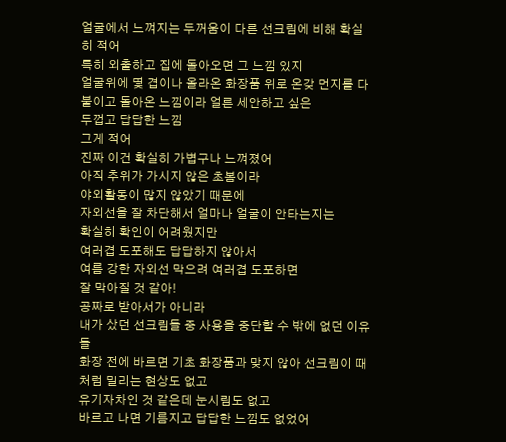얼굴에서 느껴지는 두꺼움이 다른 선크림에 비해 확실히 적어
특히 외출하고 집에 돌아오면 그 느낌 있지
얼굴위에 몇 겹이나 올라온 화장품 위로 온갖 먼지를 다 붙이고 돌아온 느낌이라 얼른 세안하고 싶은
두껍고 답답한 느낌
그게 적어
진짜 이건 확실히 가볍구나 느껴졌어
아직 추위가 가시지 않은 초봄이라
야외활동이 많지 않았기 때문에
자외선을 잘 차단해서 얼마나 얼굴이 안타는지는
확실히 확인이 어려웠지만
여러겹 도포해도 답답하지 않아서
여름 강한 자외선 막으려 여러겹 도포하면
잘 막아질 것 같아!
공짜로 받아서가 아니라
내가 샀던 선크림들 중 사용을 중단할 수 밖에 없던 이유들
화장 전에 바르면 기초 화장품과 맞지 않아 선크림이 때처럼 밀리는 현상도 없고
유기자차인 것 같은데 눈시림도 없고
바르고 나면 기름지고 답답한 느낌도 없었어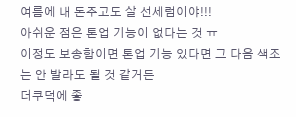여름에 내 돈주고도 살 선세럼이야!!!
아쉬운 점은 톤업 기능이 없다는 것 ㅠ
이정도 보송함이면 톤업 기능 있다면 그 다음 색조는 안 발라도 될 것 같거든
더쿠덕에 좋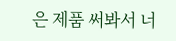은 제품 써봐서 너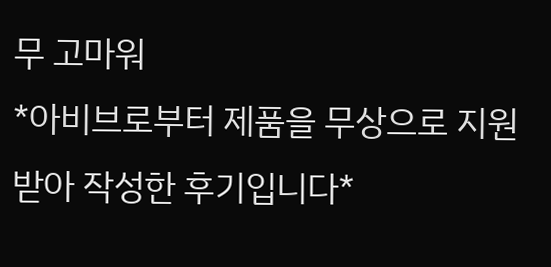무 고마워
*아비브로부터 제품을 무상으로 지원받아 작성한 후기입니다*